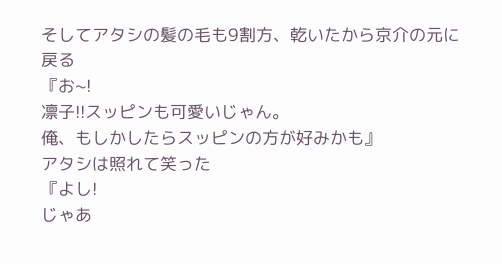そしてアタシの髪の毛も9割方、乾いたから京介の元に戻る
『お~!
凛子!!スッピンも可愛いじゃん。
俺、もしかしたらスッピンの方が好みかも』
アタシは照れて笑った
『よし!
じゃあ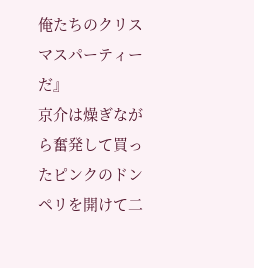俺たちのクリスマスパーティーだ』
京介は燥ぎながら奮発して買ったピンクのドンペリを開けて二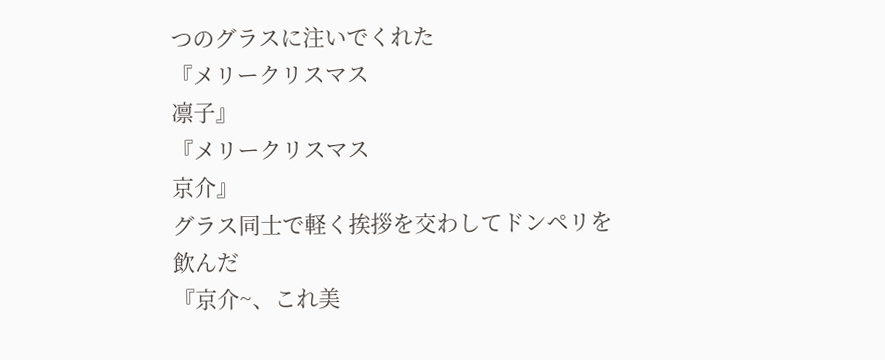つのグラスに注いでくれた
『メリークリスマス
凛子』
『メリークリスマス
京介』
グラス同士で軽く挨拶を交わしてドンペリを飲んだ
『京介~、これ美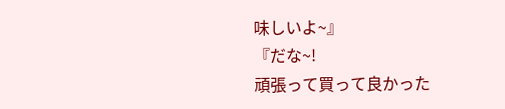味しいよ~』
『だな~!
頑張って買って良かった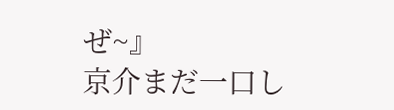ぜ~』
京介まだ一口し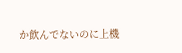か飲んでないのに上機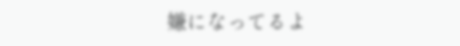嫌になってるよ